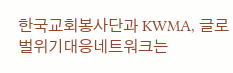한국교회봉사단과 KWMA, 글로벌위기대응네트워크는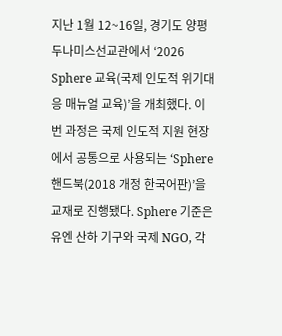지난 1월 12~16일, 경기도 양평 두나미스선교관에서 ‘2026 Sphere 교육(국제 인도적 위기대응 매뉴얼 교육)’을 개최했다. 이번 과정은 국제 인도적 지원 현장에서 공통으로 사용되는 ‘Sphere 핸드북(2018 개정 한국어판)’을 교재로 진행됐다. Sphere 기준은 유엔 산하 기구와 국제 NGO, 각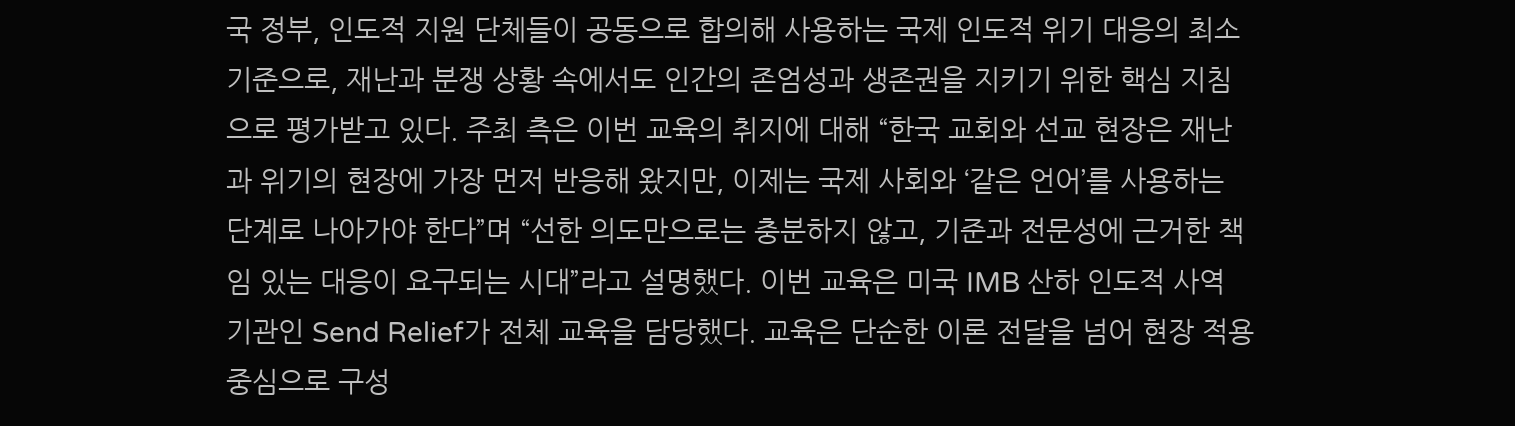국 정부, 인도적 지원 단체들이 공동으로 합의해 사용하는 국제 인도적 위기 대응의 최소 기준으로, 재난과 분쟁 상황 속에서도 인간의 존엄성과 생존권을 지키기 위한 핵심 지침으로 평가받고 있다. 주최 측은 이번 교육의 취지에 대해 “한국 교회와 선교 현장은 재난과 위기의 현장에 가장 먼저 반응해 왔지만, 이제는 국제 사회와 ‘같은 언어’를 사용하는 단계로 나아가야 한다”며 “선한 의도만으로는 충분하지 않고, 기준과 전문성에 근거한 책임 있는 대응이 요구되는 시대”라고 설명했다. 이번 교육은 미국 IMB 산하 인도적 사역 기관인 Send Relief가 전체 교육을 담당했다. 교육은 단순한 이론 전달을 넘어 현장 적용 중심으로 구성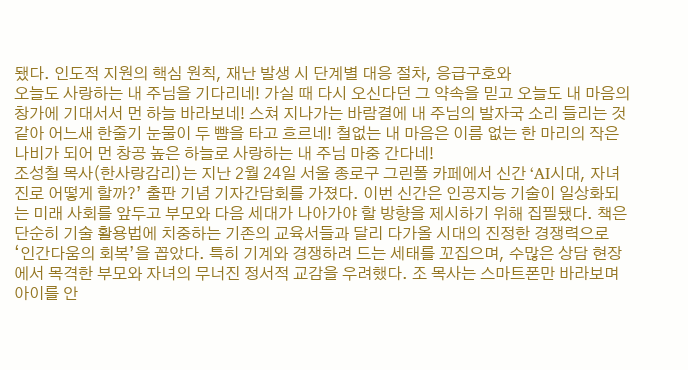됐다. 인도적 지원의 핵심 원칙, 재난 발생 시 단계별 대응 절차, 응급구호와
오늘도 사랑하는 내 주님을 기다리네! 가실 때 다시 오신다던 그 약속을 믿고 오늘도 내 마음의 창가에 기대서서 먼 하늘 바라보네! 스쳐 지나가는 바람결에 내 주님의 발자국 소리 들리는 것 같아 어느새 한줄기 눈물이 두 뺨을 타고 흐르네! 철없는 내 마음은 이름 없는 한 마리의 작은 나비가 되어 먼 창공 높은 하늘로 사랑하는 내 주님 마중 간다네!
조성철 목사(한사랑감리)는 지난 2월 24일 서울 종로구 그린폴 카페에서 신간 ‘AI시대, 자녀 진로 어떻게 할까?’ 출판 기념 기자간담회를 가졌다. 이번 신간은 인공지능 기술이 일상화되는 미래 사회를 앞두고 부모와 다음 세대가 나아가야 할 방향을 제시하기 위해 집필됐다. 책은 단순히 기술 활용법에 치중하는 기존의 교육서들과 달리 다가올 시대의 진정한 경쟁력으로 ‘인간다움의 회복’을 꼽았다. 특히 기계와 경쟁하려 드는 세태를 꼬집으며, 수많은 상담 현장에서 목격한 부모와 자녀의 무너진 정서적 교감을 우려했다. 조 목사는 스마트폰만 바라보며 아이를 안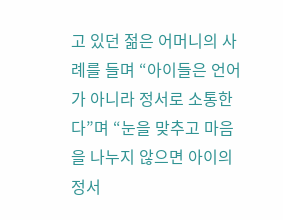고 있던 젊은 어머니의 사례를 들며 “아이들은 언어가 아니라 정서로 소통한다”며 “눈을 맞추고 마음을 나누지 않으면 아이의 정서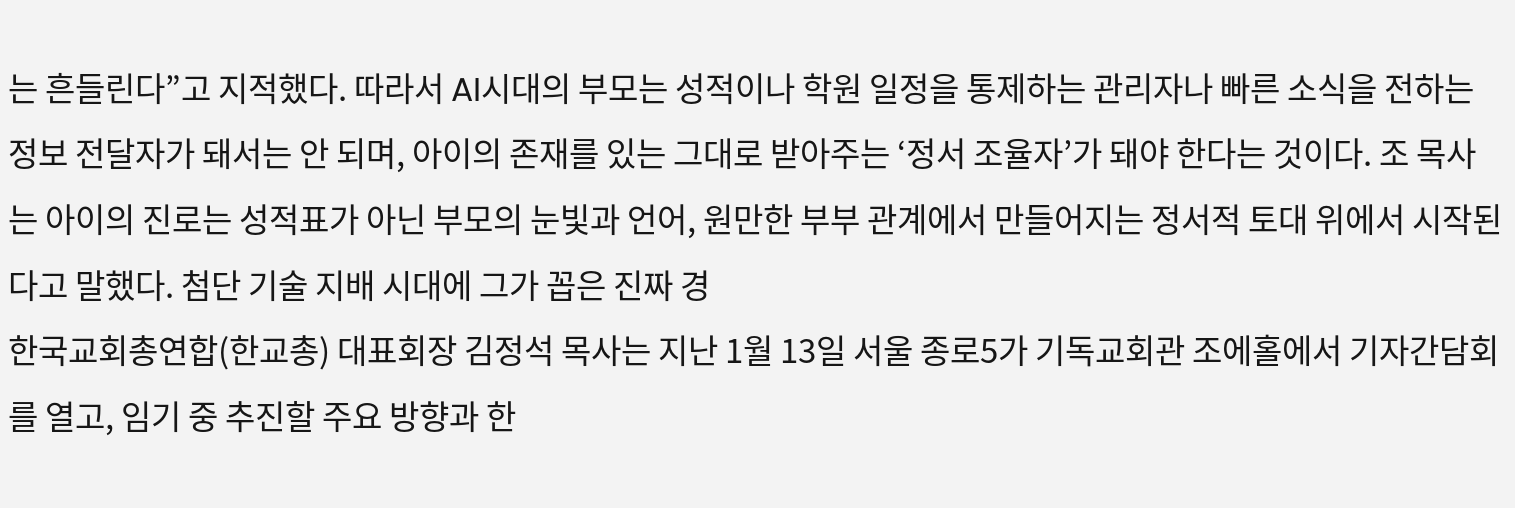는 흔들린다”고 지적했다. 따라서 AI시대의 부모는 성적이나 학원 일정을 통제하는 관리자나 빠른 소식을 전하는 정보 전달자가 돼서는 안 되며, 아이의 존재를 있는 그대로 받아주는 ‘정서 조율자’가 돼야 한다는 것이다. 조 목사는 아이의 진로는 성적표가 아닌 부모의 눈빛과 언어, 원만한 부부 관계에서 만들어지는 정서적 토대 위에서 시작된다고 말했다. 첨단 기술 지배 시대에 그가 꼽은 진짜 경
한국교회총연합(한교총) 대표회장 김정석 목사는 지난 1월 13일 서울 종로5가 기독교회관 조에홀에서 기자간담회를 열고, 임기 중 추진할 주요 방향과 한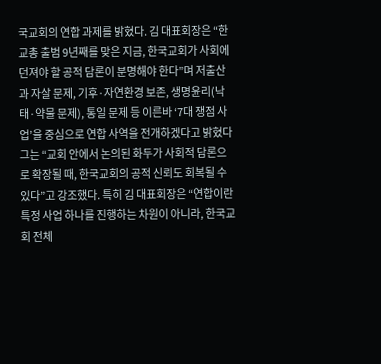국교회의 연합 과제를 밝혔다. 김 대표회장은 “한교총 출범 9년째를 맞은 지금, 한국교회가 사회에 던져야 할 공적 담론이 분명해야 한다”며 저출산과 자살 문제, 기후·자연환경 보존, 생명윤리(낙태·약물 문제), 통일 문제 등 이른바 ‘7대 쟁점 사업’을 중심으로 연합 사역을 전개하겠다고 밝혔다 그는 “교회 안에서 논의된 화두가 사회적 담론으로 확장될 때, 한국교회의 공적 신뢰도 회복될 수 있다”고 강조했다. 특히 김 대표회장은 “연합이란 특정 사업 하나를 진행하는 차원이 아니라, 한국교회 전체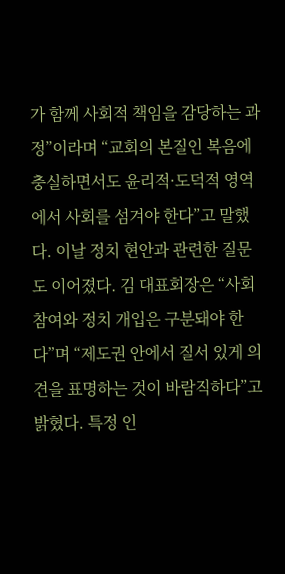가 함께 사회적 책임을 감당하는 과정”이라며 “교회의 본질인 복음에 충실하면서도 윤리적·도덕적 영역에서 사회를 섬겨야 한다”고 말했다. 이날 정치 현안과 관련한 질문도 이어졌다. 김 대표회장은 “사회 참여와 정치 개입은 구분돼야 한다”며 “제도권 안에서 질서 있게 의견을 표명하는 것이 바람직하다”고 밝혔다. 특정 인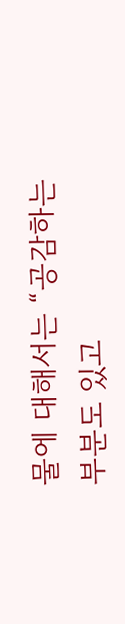물에 대해서는 “공감하는 부분도 있고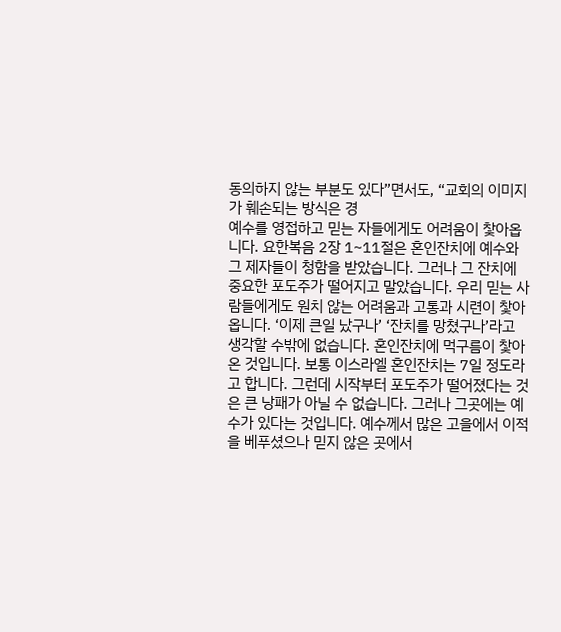동의하지 않는 부분도 있다”면서도, “교회의 이미지가 훼손되는 방식은 경
예수를 영접하고 믿는 자들에게도 어려움이 찿아옵니다. 요한복음 2장 1~11절은 혼인잔치에 예수와 그 제자들이 청함을 받았습니다. 그러나 그 잔치에 중요한 포도주가 떨어지고 말았습니다. 우리 믿는 사람들에게도 원치 않는 어려움과 고통과 시련이 찿아옵니다. ‘이제 큰일 났구나’ ‘잔치를 망쳤구나’라고 생각할 수밖에 없습니다. 혼인잔치에 먹구름이 찿아온 것입니다. 보통 이스라엘 혼인잔치는 7일 정도라고 합니다. 그런데 시작부터 포도주가 떨어졌다는 것은 큰 낭패가 아닐 수 없습니다. 그러나 그곳에는 예수가 있다는 것입니다. 예수께서 많은 고을에서 이적을 베푸셨으나 믿지 않은 곳에서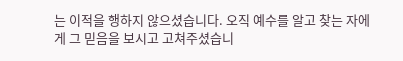는 이적을 행하지 않으셨습니다. 오직 예수를 알고 찾는 자에게 그 믿음을 보시고 고쳐주셨습니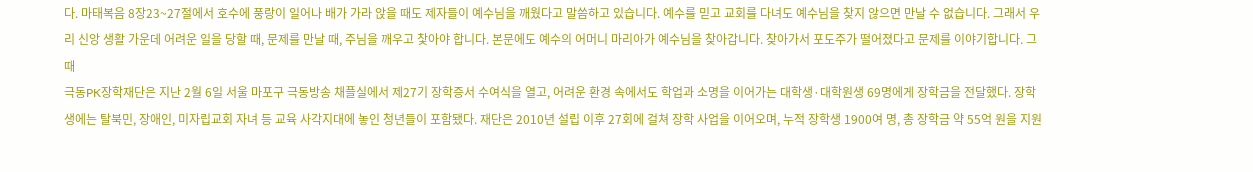다. 마태복음 8장23~27절에서 호수에 풍랑이 일어나 배가 가라 앉을 때도 제자들이 예수님을 깨웠다고 말씀하고 있습니다. 예수를 믿고 교회를 다녀도 예수님을 찾지 않으면 만날 수 없습니다. 그래서 우리 신앙 생활 가운데 어려운 일을 당할 때, 문제를 만날 때, 주님을 깨우고 찿아야 합니다. 본문에도 예수의 어머니 마리아가 예수님을 찾아갑니다. 찾아가서 포도주가 떨어졌다고 문제를 이야기합니다. 그때
극동PK장학재단은 지난 2월 6일 서울 마포구 극동방송 채플실에서 제27기 장학증서 수여식을 열고, 어려운 환경 속에서도 학업과 소명을 이어가는 대학생·대학원생 69명에게 장학금을 전달했다. 장학생에는 탈북민, 장애인, 미자립교회 자녀 등 교육 사각지대에 놓인 청년들이 포함됐다. 재단은 2010년 설립 이후 27회에 걸쳐 장학 사업을 이어오며, 누적 장학생 1900여 명, 총 장학금 약 55억 원을 지원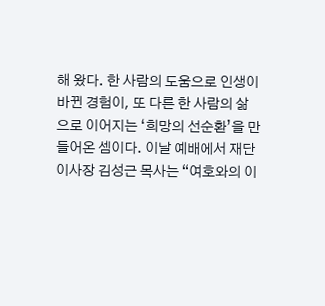해 왔다. 한 사람의 도움으로 인생이 바뀐 경험이, 또 다른 한 사람의 삶으로 이어지는 ‘희망의 선순환’을 만들어온 셈이다. 이날 예배에서 재단 이사장 김성근 목사는 “여호와의 이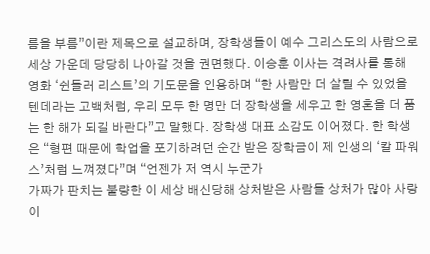름을 부름”이란 제목으로 설교하며, 장학생들이 예수 그리스도의 사람으로 세상 가운데 당당히 나아갈 것을 권면했다. 이승훈 이사는 격려사를 통해 영화 ‘쉰들러 리스트’의 기도문을 인용하며 “한 사람만 더 살릴 수 있었을 텐데라는 고백처럼, 우리 모두 한 명만 더 장학생을 세우고 한 영혼을 더 품는 한 해가 되길 바란다”고 말했다. 장학생 대표 소감도 이어졌다. 한 학생은 “형편 때문에 학업을 포기하려던 순간 받은 장학금이 제 인생의 ‘칼 파워스’처럼 느껴졌다”며 “언젠가 저 역시 누군가
가짜가 판치는 불량한 이 세상 배신당해 상처받은 사람들 상처가 많아 사랑이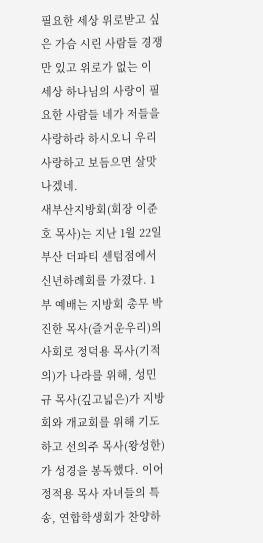필요한 세상 위로받고 싶은 가슴 시린 사람들 경쟁만 있고 위로가 없는 이 세상 하나님의 사랑이 필요한 사람들 네가 저들을 사랑하라 하시오니 우리 사랑하고 보듬으면 살맛나겠네.
새부산지방회(회장 이준호 목사)는 지난 1월 22일 부산 더파티 센텀점에서 신년하례회를 가졌다. 1부 예배는 지방회 총무 박진한 목사(즐거운우리)의 사회로 정덕용 목사(기적의)가 나라를 위해, 성민규 목사(깊고넓은)가 지방회와 개교회를 위해 기도하고 선의주 목사(왕성한)가 성경을 봉독했다. 이어 정적용 목사 자녀들의 특송, 연합학생회가 찬양하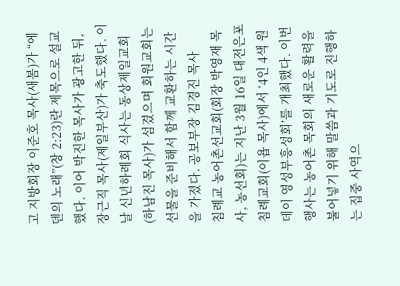고 지방회장 이준호 목사(새봄)가 “에덴의 노래”(창 2:23)란 제목으로 설교했다. 이어 박진한 목사가 광고한 뒤, 장근직 목사(제일부산)가 축도했다. 이날 신년하례회 식사는 동상제일교회(하남진 목사)가 섬겼으며 회원교회는 선물을 준비해서 함께 교환하는 시간을 가졌다. 공보부장 김경진 목사
침례교 농어촌선교회(회장 박영재 목사, 농선회)는 지난 3월 16일 대전은포침례교회(이욥 목사)에서 ‘4인 4색 원데이 영성부흥성회’를 개최했다. 이번 행사는 농어촌 목회의 새로운 활력을 불어넣기 위해 말씀과 기도로 진행하는 집중 사역으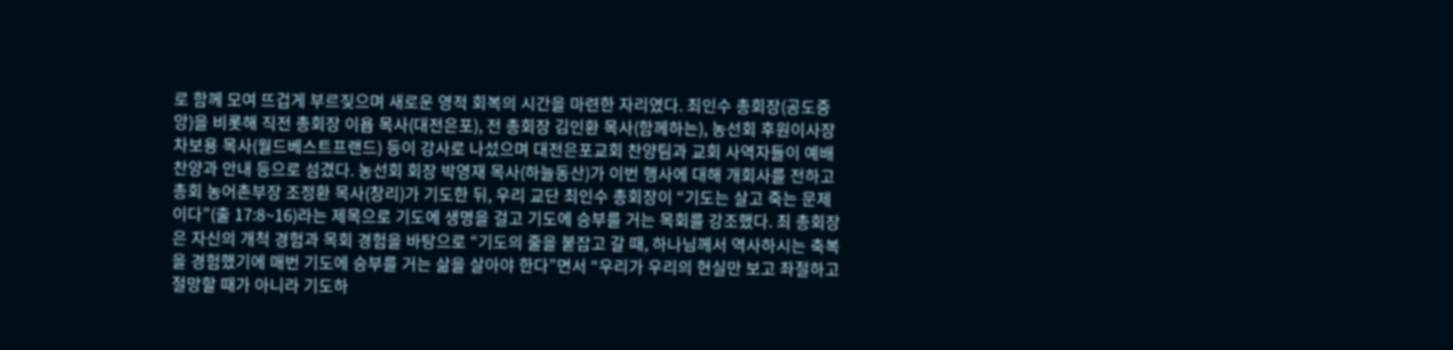로 함께 모여 뜨겁게 부르짖으며 새로운 영적 회복의 시간을 마련한 자리였다. 최인수 총회장(공도중앙)을 비롯해 직전 총회장 이욥 목사(대전은포), 전 총회장 김인환 목사(함께하는), 농선회 후원이사장 차보용 목사(월드베스트프랜드) 등이 강사로 나섰으며 대전은포교회 찬양팀과 교회 사역자들이 예배 찬양과 안내 등으로 섬겼다. 농선회 회장 박영재 목사(하늘동산)가 이번 행사에 대해 개회사를 전하고 총회 농어촌부장 조정환 목사(창리)가 기도한 뒤, 우리 교단 최인수 총회장이 “기도는 살고 죽는 문제이다”(출 17:8~16)라는 제목으로 기도에 생명을 걸고 기도에 승부를 거는 목회를 강조했다. 최 총회장은 자신의 개척 경험과 목회 경험을 바탕으로 “기도의 줄을 붙잡고 갈 때, 하나님께서 역사하시는 축복을 경험했기에 매번 기도에 승부를 거는 삶을 살아야 한다”면서 “우리가 우리의 현실만 보고 좌절하고 절망할 때가 아니라 기도하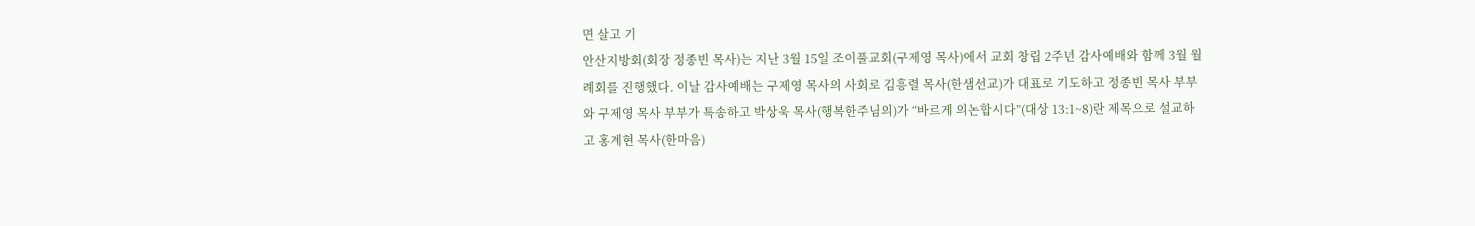면 살고 기
안산지방회(회장 정종빈 목사)는 지난 3월 15일 조이풀교회(구제영 목사)에서 교회 창립 2주년 감사예배와 함께 3월 월례회를 진행했다. 이날 감사예배는 구제영 목사의 사회로 김흥렬 목사(한샘선교)가 대표로 기도하고 정종빈 목사 부부와 구제영 목사 부부가 특송하고 박상욱 목사(행복한주님의)가 “바르게 의논합시다”(대상 13:1~8)란 제목으로 설교하고 홍계현 목사(한마음)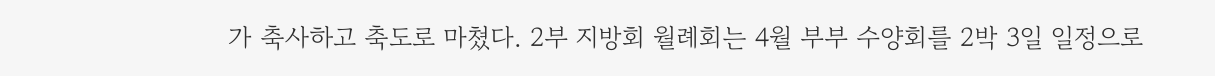가 축사하고 축도로 마쳤다. 2부 지방회 월례회는 4월 부부 수양회를 2박 3일 일정으로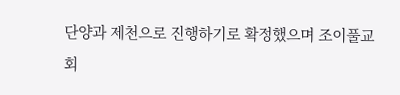단양과 제천으로 진행하기로 확정했으며 조이풀교회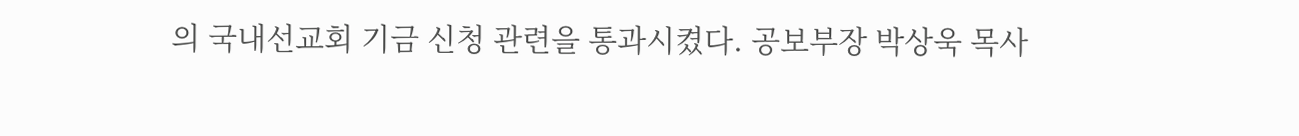의 국내선교회 기금 신청 관련을 통과시켰다. 공보부장 박상욱 목사